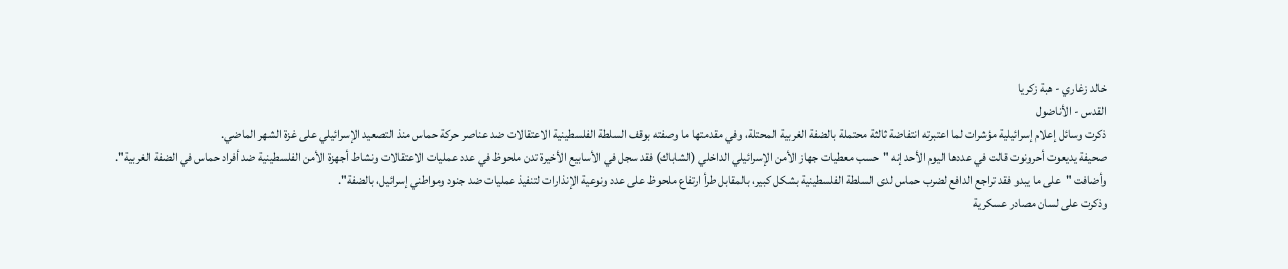خالد زغاري - هبة زكريا
القدس - الأناضول
ذكرت وسائل إعلام إسرائيلية مؤشرات لما اعتبرته انتفاضة ثالثة محتملة بالضفة الغربية المحتلة، وفي مقدمتها ما وصفته بوقف السلطة الفلسطينية الاعتقالات ضد عناصر حركة حماس منذ التصعيد الإسرائيلي على غزة الشهر الماضي.
صحيفة يديعوت أحرونوت قالت في عددها اليوم الأحد إنه "حسب معطيات جهاز الأمن الإسرائيلي الداخلي (الشاباك) فقد سجل في الأسابيع الأخيرة تدن ملحوظ في عدد عمليات الاعتقالات ونشاط أجهزة الأمن الفلسطينية ضد أفراد حماس في الضفة الغربية".
وأضافت "على ما يبدو فقد تراجع الدافع لضرب حماس لدى السلطة الفلسطينية بشكل كبير، بالمقابل طرأ ارتفاع ملحوظ على عدد ونوعية الإنذارات لتنفيذ عمليات ضد جنود ومواطني إسرائيل، بالضفة".
وذكرت على لسان مصادر عسكرية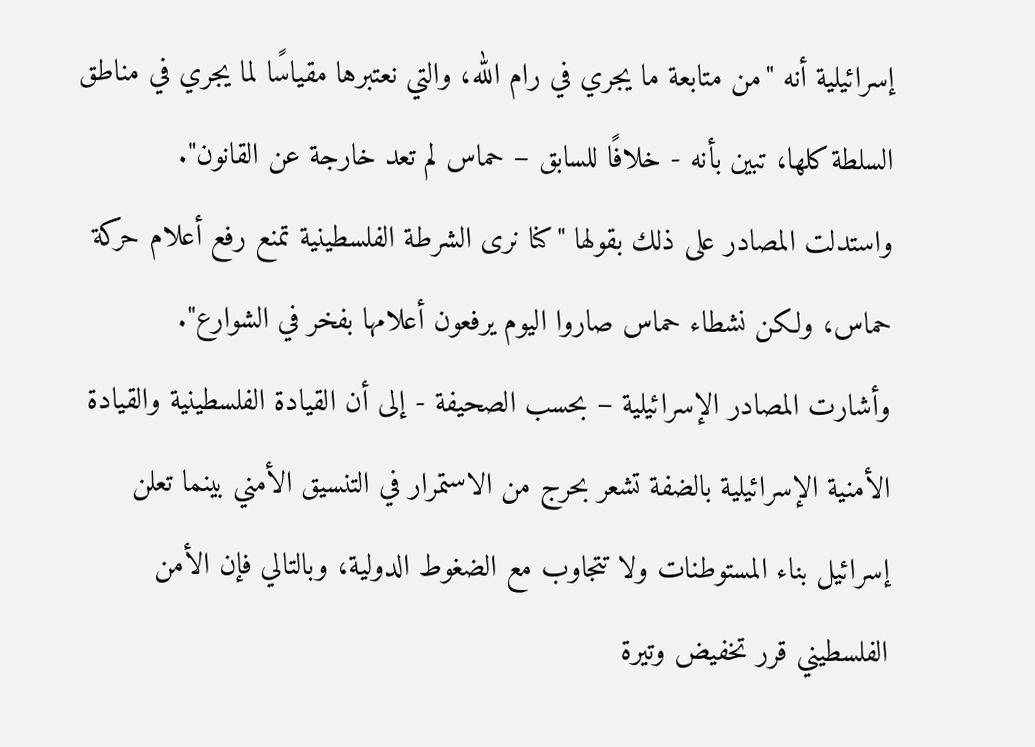إسرائيلية أنه "من متابعة ما يجري في رام الله، والتي نعتبرها مقياسًا لما يجري في مناطق السلطة كلها، تبين بأنه - خلافًا للسابق – حماس لم تعد خارجة عن القانون".
واستدلت المصادر على ذلك بقولها "كنا نرى الشرطة الفلسطينية تمنع رفع أعلام حركة حماس، ولكن نشطاء حماس صاروا اليوم يرفعون أعلامها بفخر في الشوارع".
وأشارت المصادر الإسرائيلية – بحسب الصحيفة - إلى أن القيادة الفلسطينية والقيادة الأمنية الإسرائيلية بالضفة تشعر بحرج من الاستمرار في التنسيق الأمني بينما تعلن إسرائيل بناء المستوطنات ولا تتجاوب مع الضغوط الدولية، وبالتالي فإن الأمن الفلسطيني قرر تخفيض وتيرة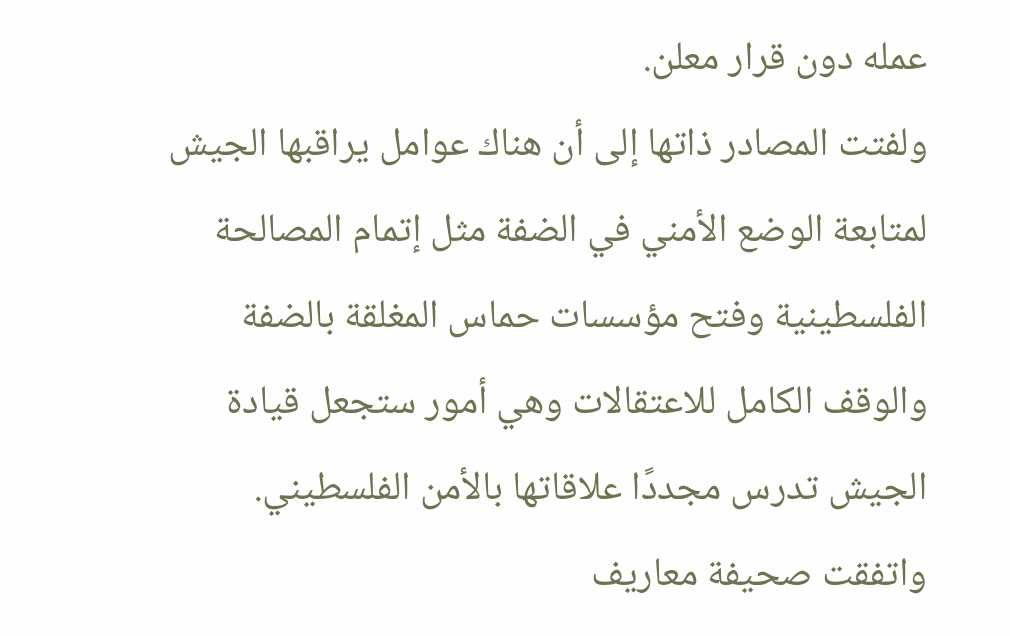عمله دون قرار معلن.
ولفتت المصادر ذاتها إلى أن هناك عوامل يراقبها الجيش لمتابعة الوضع الأمني في الضفة مثل إتمام المصالحة الفلسطينية وفتح مؤسسات حماس المغلقة بالضفة والوقف الكامل للاعتقالات وهي أمور ستجعل قيادة الجيش تدرس مجددًا علاقاتها بالأمن الفلسطيني.
واتفقت صحيفة معاريف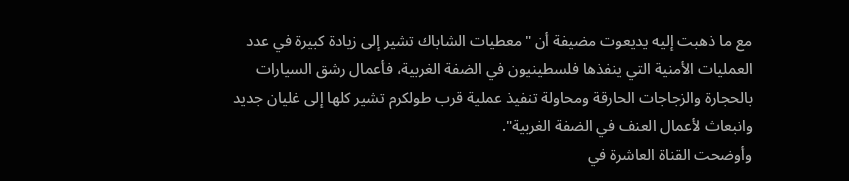مع ما ذهبت إليه يديعوت مضيفة أن "معطيات الشاباك تشير إلى زيادة كبيرة في عدد العمليات الأمنية التي ينفذها فلسطينيون في الضفة الغربية، فأعمال رشق السيارات بالحجارة والزجاجات الحارقة ومحاولة تنفيذ عملية قرب طولكرم تشير كلها إلى غليان جديد وانبعاث لأعمال العنف في الضفة الغربية".
وأوضحت القناة العاشرة في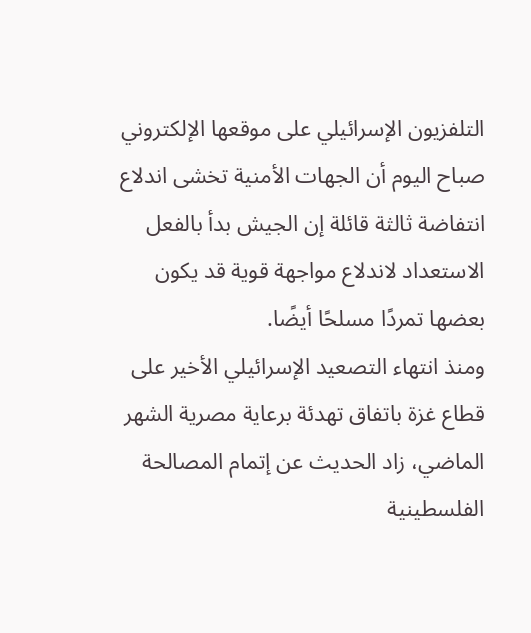التلفزيون الإسرائيلي على موقعها الإلكتروني صباح اليوم أن الجهات الأمنية تخشى اندلاع انتفاضة ثالثة قائلة إن الجيش بدأ بالفعل الاستعداد لاندلاع مواجهة قوية قد يكون بعضها تمردًا مسلحًا أيضًا.
ومنذ انتهاء التصعيد الإسرائيلي الأخير على قطاع غزة باتفاق تهدئة برعاية مصرية الشهر الماضي، زاد الحديث عن إتمام المصالحة الفلسطينية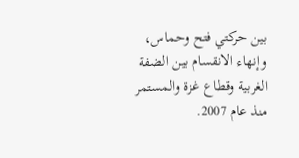بين حركتي فتح وحماس، وإنهاء الانقسام بين الضفة الغربية وقطاع غزة والمستمر منذ عام 2007.